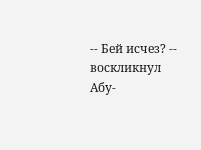-- Бей исчез? -- воскликнул Абу-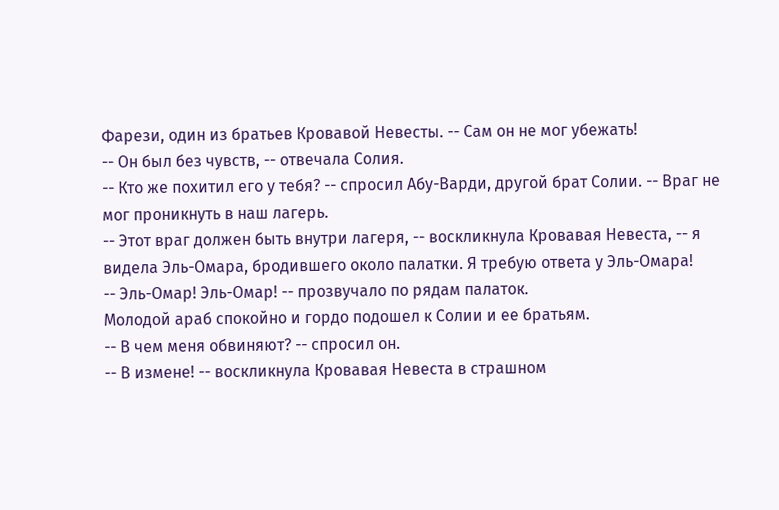Фарези, один из братьев Кровавой Невесты. -- Сам он не мог убежать!
-- Он был без чувств, -- отвечала Солия.
-- Кто же похитил его у тебя? -- спросил Абу-Варди, другой брат Солии. -- Враг не мог проникнуть в наш лагерь.
-- Этот враг должен быть внутри лагеря, -- воскликнула Кровавая Невеста, -- я видела Эль-Омара, бродившего около палатки. Я требую ответа у Эль-Омара!
-- Эль-Омар! Эль-Омар! -- прозвучало по рядам палаток.
Молодой араб спокойно и гордо подошел к Солии и ее братьям.
-- В чем меня обвиняют? -- спросил он.
-- В измене! -- воскликнула Кровавая Невеста в страшном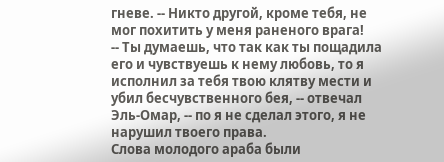гневе. -- Никто другой, кроме тебя, не мог похитить у меня раненого врага!
-- Ты думаешь, что так как ты пощадила его и чувствуешь к нему любовь, то я исполнил за тебя твою клятву мести и убил бесчувственного бея, -- отвечал Эль-Омар, -- по я не сделал этого, я не нарушил твоего права.
Слова молодого араба были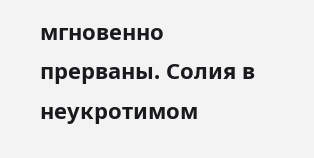мгновенно прерваны. Солия в неукротимом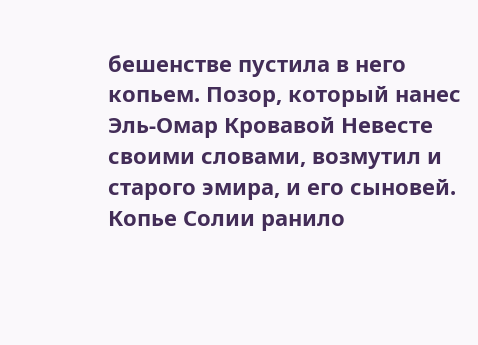бешенстве пустила в него копьем. Позор, который нанес Эль-Омар Кровавой Невесте своими словами, возмутил и старого эмира, и его сыновей. Копье Солии ранило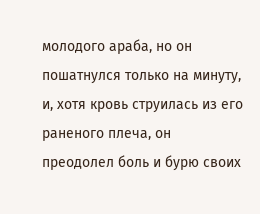молодого араба, но он пошатнулся только на минуту, и, хотя кровь струилась из его раненого плеча, он преодолел боль и бурю своих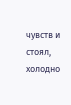чувств и стоял, холодно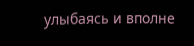улыбаясь и вполне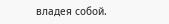владея собой.